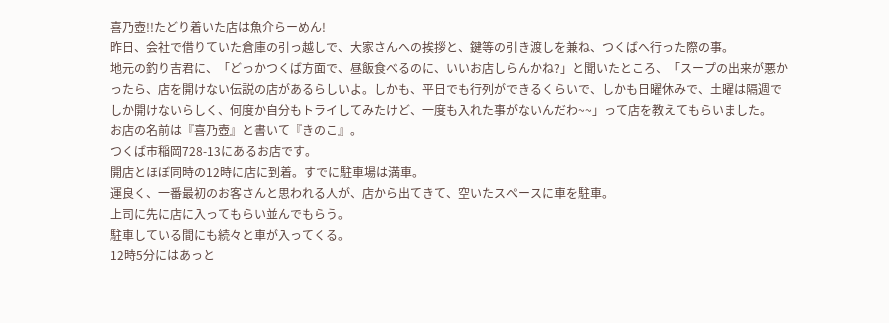喜乃壺!!たどり着いた店は魚介らーめん!
昨日、会社で借りていた倉庫の引っ越しで、大家さんへの挨拶と、鍵等の引き渡しを兼ね、つくばへ行った際の事。
地元の釣り吉君に、「どっかつくば方面で、昼飯食べるのに、いいお店しらんかね?」と聞いたところ、「スープの出来が悪かったら、店を開けない伝説の店があるらしいよ。しかも、平日でも行列ができるくらいで、しかも日曜休みで、土曜は隔週でしか開けないらしく、何度か自分もトライしてみたけど、一度も入れた事がないんだわ~~」って店を教えてもらいました。
お店の名前は『喜乃壺』と書いて『きのこ』。
つくば市稲岡728-13にあるお店です。
開店とほぼ同時の12時に店に到着。すでに駐車場は満車。
運良く、一番最初のお客さんと思われる人が、店から出てきて、空いたスペースに車を駐車。
上司に先に店に入ってもらい並んでもらう。
駐車している間にも続々と車が入ってくる。
12時5分にはあっと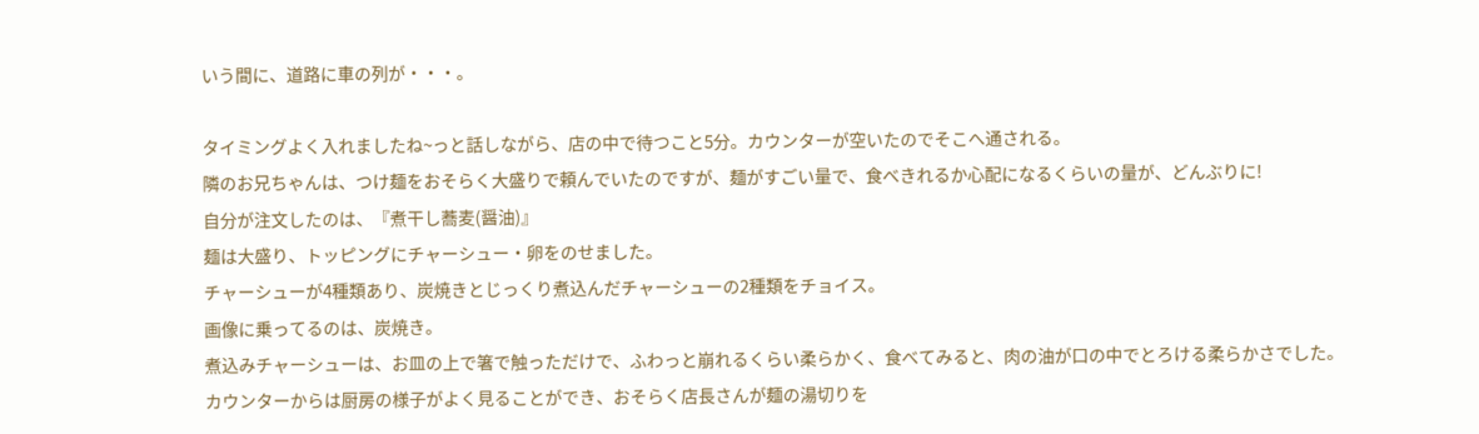いう間に、道路に車の列が・・・。

タイミングよく入れましたね~っと話しながら、店の中で待つこと5分。カウンターが空いたのでそこへ通される。
隣のお兄ちゃんは、つけ麺をおそらく大盛りで頼んでいたのですが、麺がすごい量で、食べきれるか心配になるくらいの量が、どんぶりに!
自分が注文したのは、『煮干し蕎麦(醤油)』
麺は大盛り、トッピングにチャーシュー・卵をのせました。
チャーシューが4種類あり、炭焼きとじっくり煮込んだチャーシューの2種類をチョイス。
画像に乗ってるのは、炭焼き。
煮込みチャーシューは、お皿の上で箸で触っただけで、ふわっと崩れるくらい柔らかく、食べてみると、肉の油が口の中でとろける柔らかさでした。
カウンターからは厨房の様子がよく見ることができ、おそらく店長さんが麺の湯切りを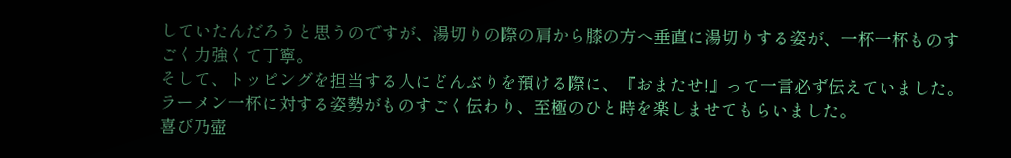していたんだろうと思うのですが、湯切りの際の肩から膝の方へ垂直に湯切りする姿が、一杯一杯ものすごく力強くて丁寧。
そして、トッピングを担当する人にどんぶりを預ける際に、『おまたせ!』って一言必ず伝えていました。
ラーメン一杯に対する姿勢がものすごく伝わり、至極のひと時を楽しませてもらいました。
喜び乃壺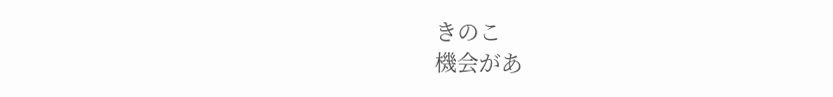きのこ
機会があ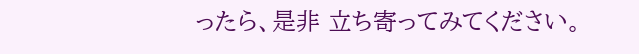ったら、是非 立ち寄ってみてください。